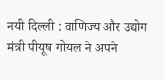नयी दिल्ली : वाणिज्य और उद्योग मंत्री पीयूष गोयल ने अपने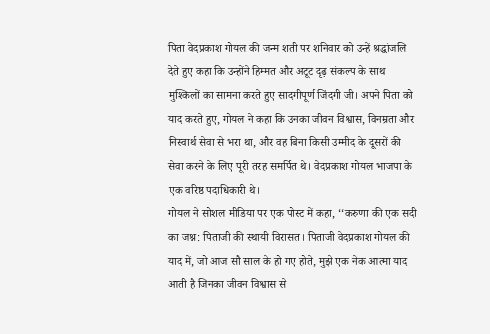पिता वेदप्रकाश गोयल की जन्म शती पर शनिवार को उन्हें श्रद्धांजलि देते हुए कहा कि उन्होंने हिम्मत और अटूट दृढ़ संकल्प के साथ मुश्किलों का सामना करते हुए सादगीपूर्ण जिंदगी जी। अपने पिता को याद करते हुए, गोयल ने कहा कि उनका जीवन विश्वास, विनम्रता और निस्वार्थ सेवा से भरा था, और वह बिना किसी उम्मीद के दूसरों की सेवा करने के लिए पूरी तरह समर्पित थे। वेदप्रकाश गोयल भाजपा के एक वरिष्ठ पदाधिकारी थे।
गोयल ने सोशल मीडिया पर एक पोस्ट में कहा, ‘‘करुणा की एक सदी का जश्न: पिताजी की स्थायी विरासत। पिताजी वेदप्रकाश गोयल की याद में, जो आज सौ साल के हो गए होते, मुझे एक नेक आत्मा याद आती है जिनका जीवन विश्वास से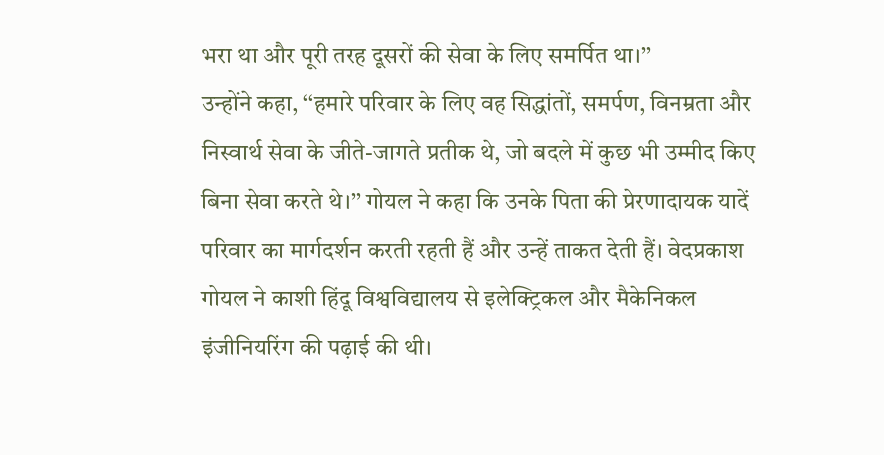भरा था और पूरी तरह दूसरों की सेवा के लिए समर्पित था।’’
उन्होंने कहा, ‘‘हमारे परिवार के लिए वह सिद्धांतों, समर्पण, विनम्रता और निस्वार्थ सेवा के जीते-जागते प्रतीक थे, जो बदले में कुछ भी उम्मीद किए बिना सेवा करते थे।’’ गोयल ने कहा कि उनके पिता की प्रेरणादायक यादें परिवार का मार्गदर्शन करती रहती हैं और उन्हें ताकत देती हैं। वेदप्रकाश गोयल ने काशी हिंदू विश्वविद्यालय से इलेक्ट्रिकल और मैकेनिकल इंजीनियरिंग की पढ़ाई की थी।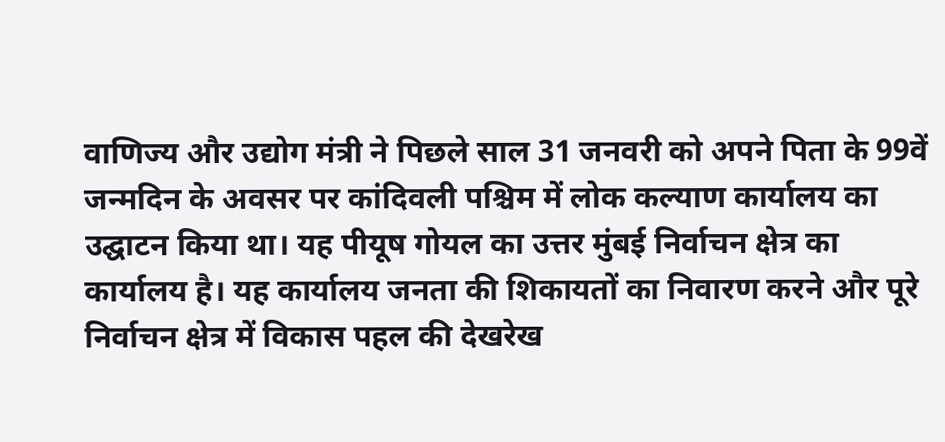वाणिज्य और उद्योग मंत्री ने पिछले साल 31 जनवरी को अपने पिता के 99वें जन्मदिन के अवसर पर कांदिवली पश्चिम में लोक कल्याण कार्यालय का उद्घाटन किया था। यह पीयूष गोयल का उत्तर मुंबई निर्वाचन क्षेत्र का कार्यालय है। यह कार्यालय जनता की शिकायतों का निवारण करने और पूरे निर्वाचन क्षेत्र में विकास पहल की देखरेख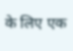के लिए एक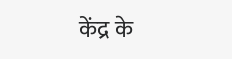केंद्र के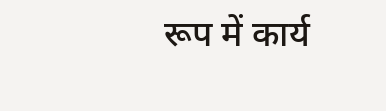रूप में कार्य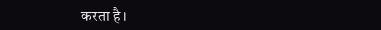करता है।